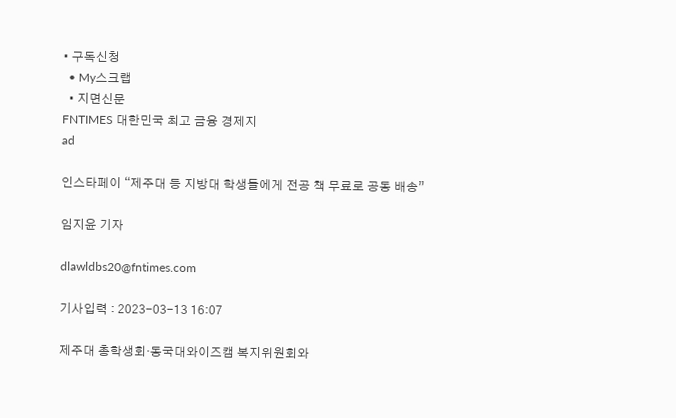• 구독신청
  • My스크랩
  • 지면신문
FNTIMES 대한민국 최고 금융 경제지
ad

인스타페이 “제주대 등 지방대 학생들에게 전공 책 무료로 공동 배송”

임지윤 기자

dlawldbs20@fntimes.com

기사입력 : 2023-03-13 16:07

제주대 총학생회·동국대와이즈캠 복지위원회와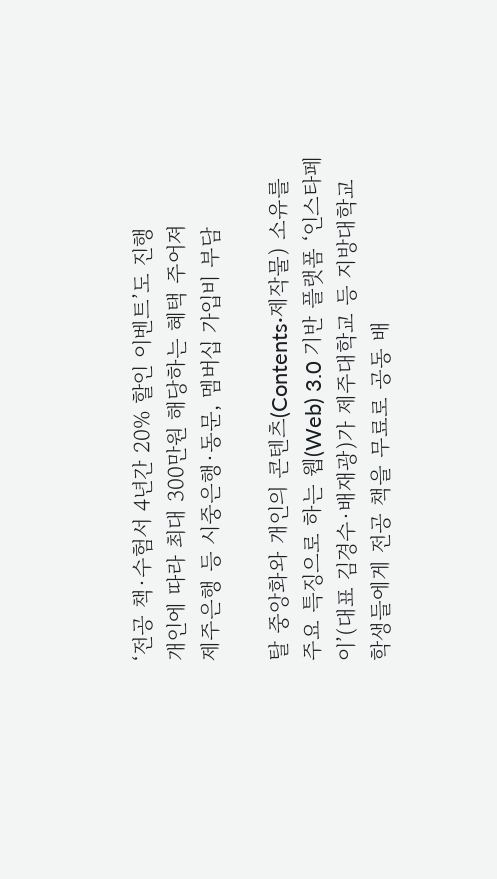‘전공 책·수험서 4년간 20% 할인 이벤트’도 진행
개인에 따라 최대 300만원 해당하는 혜택 주어져
제주은행 등 시중은행·동문, 멤버십 가입비 부담

탈 중앙화와 개인의 콘텐츠(Contents·제작물) 소유를 주요 특징으로 하는 웹(Web) 3.0 기반 플랫폼 ‘인스타페이’(대표 김경수·배재광)가 제주대학교 등 지방대학교 학생들에게 전공 책을 무료로 공동 배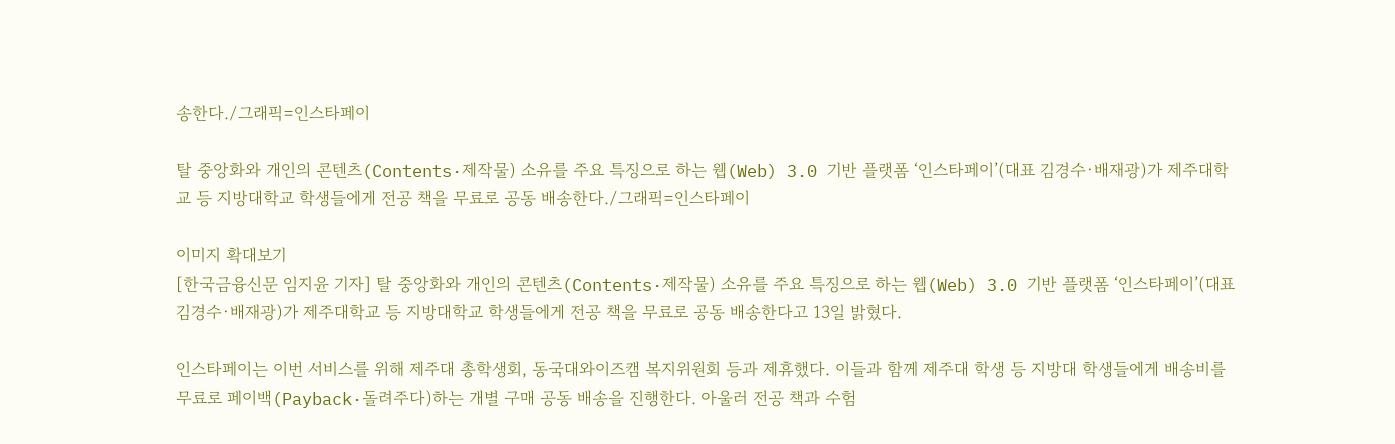송한다./그래픽=인스타페이

탈 중앙화와 개인의 콘텐츠(Contents·제작물) 소유를 주요 특징으로 하는 웹(Web) 3.0 기반 플랫폼 ‘인스타페이’(대표 김경수·배재광)가 제주대학교 등 지방대학교 학생들에게 전공 책을 무료로 공동 배송한다./그래픽=인스타페이

이미지 확대보기
[한국금융신문 임지윤 기자] 탈 중앙화와 개인의 콘텐츠(Contents·제작물) 소유를 주요 특징으로 하는 웹(Web) 3.0 기반 플랫폼 ‘인스타페이’(대표 김경수·배재광)가 제주대학교 등 지방대학교 학생들에게 전공 책을 무료로 공동 배송한다고 13일 밝혔다.

인스타페이는 이번 서비스를 위해 제주대 총학생회, 동국대와이즈캠 복지위원회 등과 제휴했다. 이들과 함께 제주대 학생 등 지방대 학생들에게 배송비를 무료로 페이백(Payback·돌려주다)하는 개별 구매 공동 배송을 진행한다. 아울러 전공 책과 수험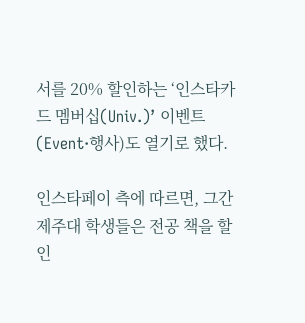서를 20% 할인하는 ‘인스타카드 멤버십(Univ.)’ 이벤트(Event·행사)도 열기로 했다.

인스타페이 측에 따르면, 그간 제주대 학생들은 전공 책을 할인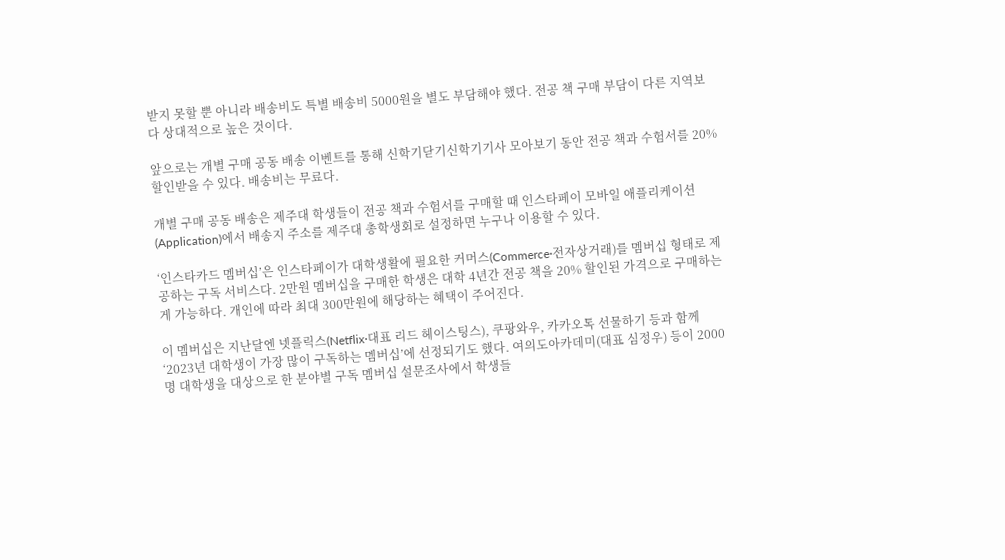받지 못할 뿐 아니라 배송비도 특별 배송비 5000원을 별도 부담해야 했다. 전공 책 구매 부담이 다른 지역보다 상대적으로 높은 것이다.

앞으로는 개별 구매 공동 배송 이벤트를 통해 신학기닫기신학기기사 모아보기 동안 전공 책과 수험서를 20% 할인받을 수 있다. 배송비는 무료다.

개별 구매 공동 배송은 제주대 학생들이 전공 책과 수험서를 구매할 때 인스타페이 모바일 애플리케이션(Application)에서 배송지 주소를 제주대 총학생회로 설정하면 누구나 이용할 수 있다.

‘인스타카드 멤버십’은 인스타페이가 대학생활에 필요한 커머스(Commerce·전자상거래)를 멤버십 형태로 제공하는 구독 서비스다. 2만원 멤버십을 구매한 학생은 대학 4년간 전공 책을 20% 할인된 가격으로 구매하는 게 가능하다. 개인에 따라 최대 300만원에 해당하는 혜택이 주어진다.

이 멤버십은 지난달엔 넷플릭스(Netflix·대표 리드 헤이스팅스), 쿠팡와우, 카카오톡 선물하기 등과 함께 ‘2023년 대학생이 가장 많이 구독하는 멤버십’에 선정되기도 했다. 여의도아카데미(대표 심정우) 등이 2000명 대학생을 대상으로 한 분야별 구독 멤버십 설문조사에서 학생들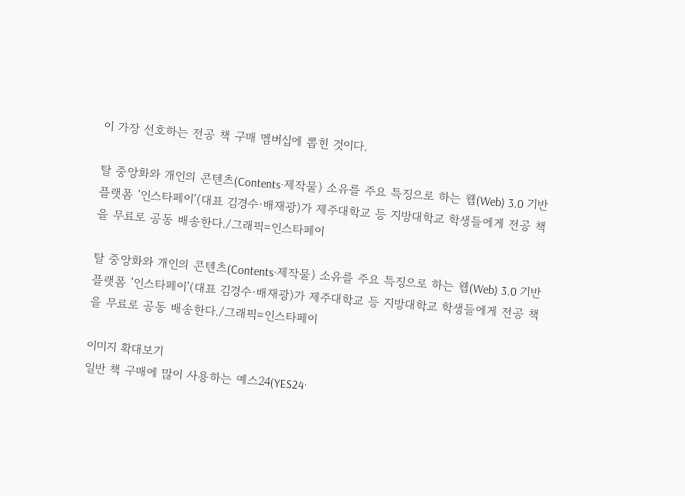이 가장 선호하는 전공 책 구매 멤버십에 뽑힌 것이다.

탈 중앙화와 개인의 콘텐츠(Contents·제작물) 소유를 주요 특징으로 하는 웹(Web) 3.0 기반 플랫폼 ‘인스타페이’(대표 김경수·배재광)가 제주대학교 등 지방대학교 학생들에게 전공 책을 무료로 공동 배송한다./그래픽=인스타페이

탈 중앙화와 개인의 콘텐츠(Contents·제작물) 소유를 주요 특징으로 하는 웹(Web) 3.0 기반 플랫폼 ‘인스타페이’(대표 김경수·배재광)가 제주대학교 등 지방대학교 학생들에게 전공 책을 무료로 공동 배송한다./그래픽=인스타페이

이미지 확대보기
일반 책 구매에 많이 사용하는 예스24(YES24·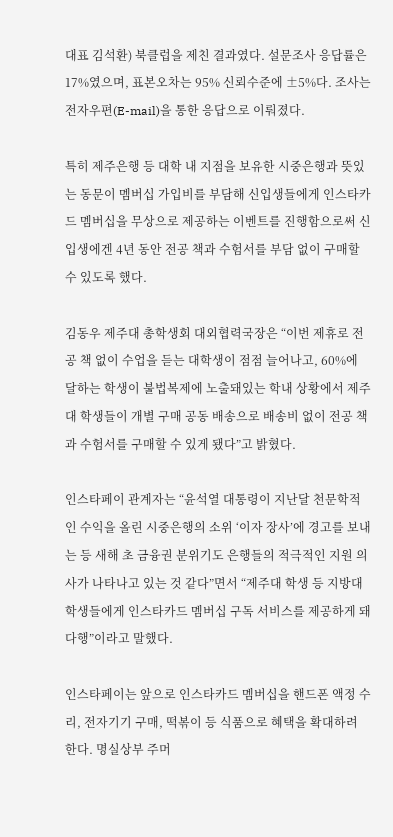대표 김석환) 북클럽을 제친 결과였다. 설문조사 응답률은 17%였으며, 표본오차는 95% 신뢰수준에 ±5%다. 조사는 전자우편(E-mail)을 통한 응답으로 이뤄졌다.

특히 제주은행 등 대학 내 지점을 보유한 시중은행과 뜻있는 동문이 멤버십 가입비를 부담해 신입생들에게 인스타카드 멤버십을 무상으로 제공하는 이벤트를 진행함으로써 신입생에겐 4년 동안 전공 책과 수험서를 부담 없이 구매할 수 있도록 했다.

김동우 제주대 총학생회 대외협력국장은 “이번 제휴로 전공 책 없이 수업을 듣는 대학생이 점점 늘어나고, 60%에 달하는 학생이 불법복제에 노출돼있는 학내 상황에서 제주대 학생들이 개별 구매 공동 배송으로 배송비 없이 전공 책과 수험서를 구매할 수 있게 됐다”고 밝혔다.

인스타페이 관계자는 “윤석열 대통령이 지난달 천문학적인 수익을 올린 시중은행의 소위 ‘이자 장사’에 경고를 보내는 등 새해 초 금융권 분위기도 은행들의 적극적인 지원 의사가 나타나고 있는 것 같다”면서 “제주대 학생 등 지방대 학생들에게 인스타카드 멤버십 구독 서비스를 제공하게 돼 다행”이라고 말했다.

인스타페이는 앞으로 인스타카드 멤버십을 핸드폰 액정 수리, 전자기기 구매, 떡볶이 등 식품으로 혜택을 확대하려 한다. 명실상부 주머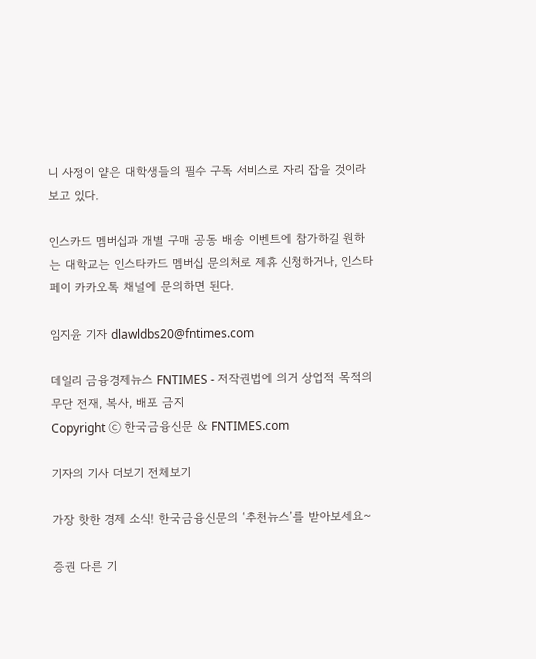니 사정이 얕은 대학생들의 필수 구독 서비스로 자리 잡을 것이라 보고 있다.

인스카드 멤버십과 개별 구매 공동 배송 이벤트에 참가하길 원하는 대학교는 인스타카드 멤버십 문의처로 제휴 신청하거나, 인스타페이 카카오톡 채널에 문의하면 된다.

임지윤 기자 dlawldbs20@fntimes.com

데일리 금융경제뉴스 FNTIMES - 저작권법에 의거 상업적 목적의 무단 전재, 복사, 배포 금지
Copyright ⓒ 한국금융신문 & FNTIMES.com

기자의 기사 더보기 전체보기

가장 핫한 경제 소식! 한국금융신문의 ‘추천뉴스’를 받아보세요~

증권 다른 기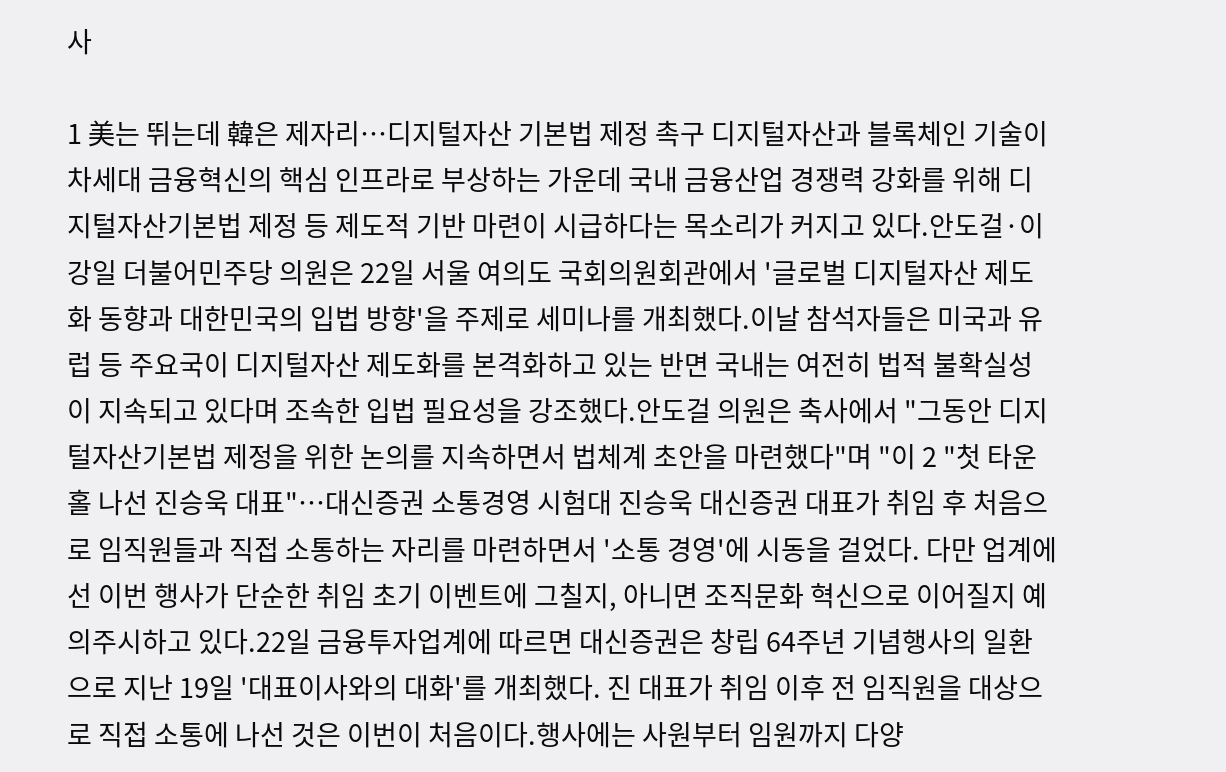사

1 美는 뛰는데 韓은 제자리…디지털자산 기본법 제정 촉구 디지털자산과 블록체인 기술이 차세대 금융혁신의 핵심 인프라로 부상하는 가운데 국내 금융산업 경쟁력 강화를 위해 디지털자산기본법 제정 등 제도적 기반 마련이 시급하다는 목소리가 커지고 있다.안도걸·이강일 더불어민주당 의원은 22일 서울 여의도 국회의원회관에서 '글로벌 디지털자산 제도화 동향과 대한민국의 입법 방향'을 주제로 세미나를 개최했다.이날 참석자들은 미국과 유럽 등 주요국이 디지털자산 제도화를 본격화하고 있는 반면 국내는 여전히 법적 불확실성이 지속되고 있다며 조속한 입법 필요성을 강조했다.안도걸 의원은 축사에서 "그동안 디지털자산기본법 제정을 위한 논의를 지속하면서 법체계 초안을 마련했다"며 "이 2 "첫 타운홀 나선 진승욱 대표"…대신증권 소통경영 시험대 진승욱 대신증권 대표가 취임 후 처음으로 임직원들과 직접 소통하는 자리를 마련하면서 '소통 경영'에 시동을 걸었다. 다만 업계에선 이번 행사가 단순한 취임 초기 이벤트에 그칠지, 아니면 조직문화 혁신으로 이어질지 예의주시하고 있다.22일 금융투자업계에 따르면 대신증권은 창립 64주년 기념행사의 일환으로 지난 19일 '대표이사와의 대화'를 개최했다. 진 대표가 취임 이후 전 임직원을 대상으로 직접 소통에 나선 것은 이번이 처음이다.행사에는 사원부터 임원까지 다양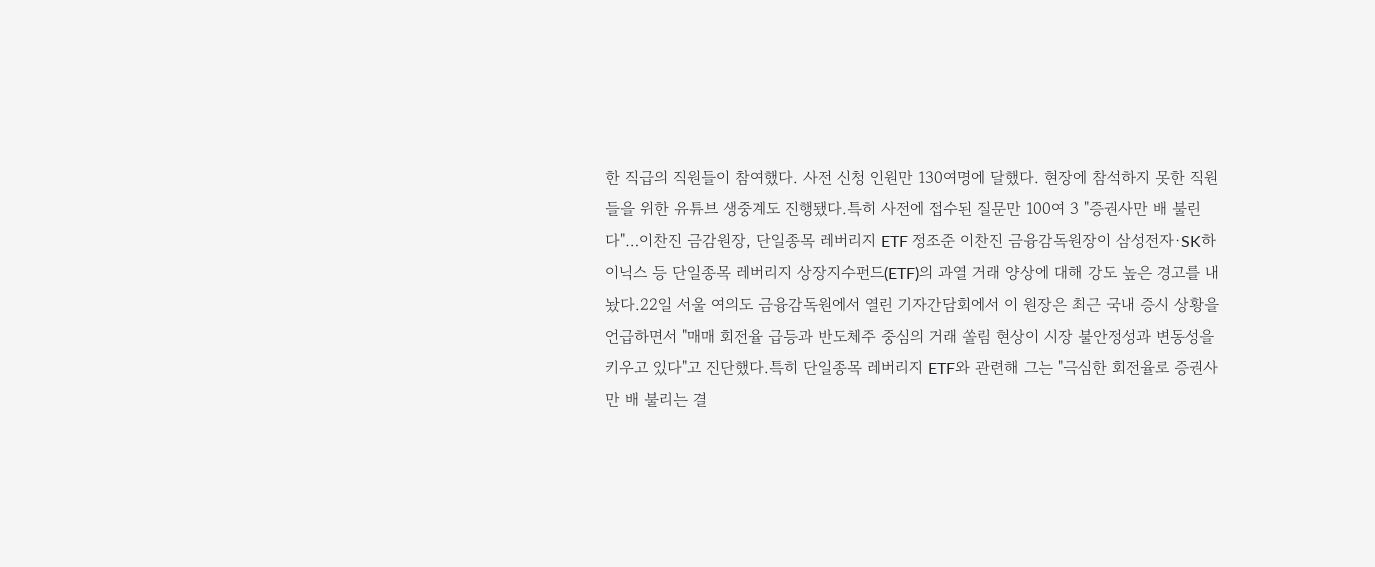한 직급의 직원들이 참여했다. 사전 신청 인원만 130여명에 달했다. 현장에 참석하지 못한 직원들을 위한 유튜브 생중계도 진행됐다.특히 사전에 접수된 질문만 100여 3 "증권사만 배 불린다"…이찬진 금감원장, 단일종목 레버리지 ETF 정조준 이찬진 금융감독원장이 삼성전자·SK하이닉스 등 단일종목 레버리지 상장지수펀드(ETF)의 과열 거래 양상에 대해 강도 높은 경고를 내놨다.22일 서울 여의도 금융감독원에서 열린 기자간담회에서 이 원장은 최근 국내 증시 상황을 언급하면서 "매매 회전율 급등과 반도체주 중심의 거래 쏠림 현상이 시장 불안정성과 변동성을 키우고 있다"고 진단했다.특히 단일종목 레버리지 ETF와 관련해 그는 "극심한 회전율로 증권사만 배 불리는 결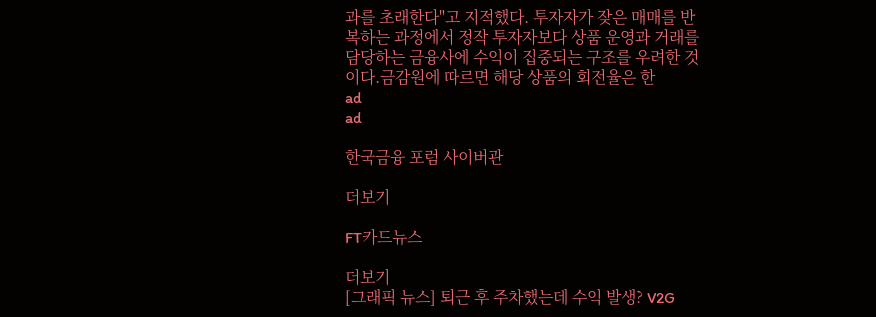과를 초래한다"고 지적했다. 투자자가 잦은 매매를 반복하는 과정에서 정작 투자자보다 상품 운영과 거래를 담당하는 금융사에 수익이 집중되는 구조를 우려한 것이다.금감원에 따르면 해당 상품의 회전율은 한
ad
ad

한국금융 포럼 사이버관

더보기

FT카드뉴스

더보기
[그래픽 뉴스] 퇴근 후 주차했는데 수익 발생? V2G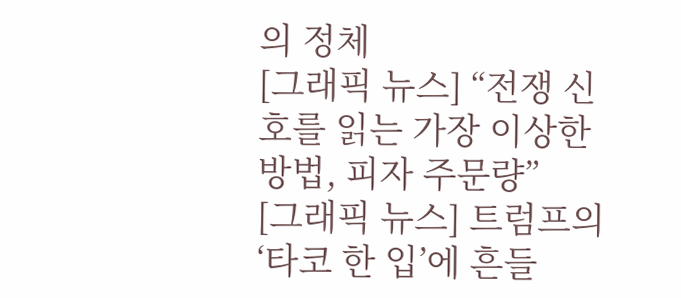의 정체
[그래픽 뉴스] “전쟁 신호를 읽는 가장 이상한 방법, 피자 주문량”
[그래픽 뉴스] 트럼프의 ‘타코 한 입’에 흔들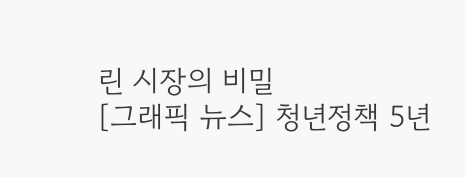린 시장의 비밀
[그래픽 뉴스] 청년정책 5년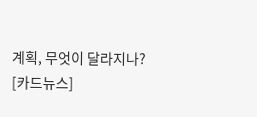계획, 무엇이 달라지나?
[카드뉴스]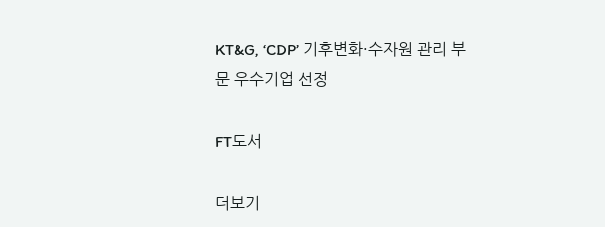KT&G, ‘CDP’ 기후변화·수자원 관리 부문 우수기업 선정

FT도서

더보기